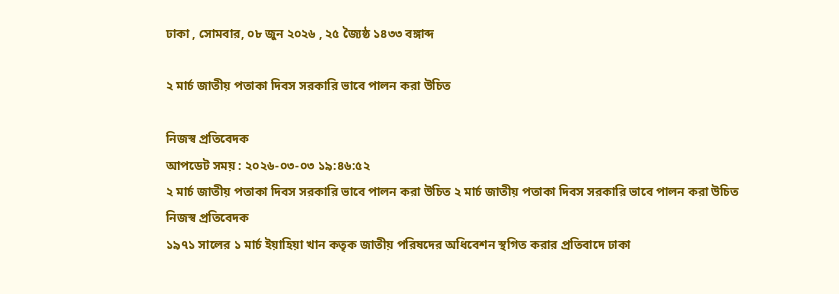ঢাকা , সোমবার, ০৮ জুন ২০২৬ , ২৫ জ্যৈষ্ঠ ১৪৩৩ বঙ্গাব্দ

২ মার্চ জাতীয় পতাকা দিবস সরকারি ভাবে পালন করা উচিত

নিজস্ব প্রতিবেদক
আপডেট সময় : ২০২৬-০৩-০৩ ১৯:৪৬:৫২
২ মার্চ জাতীয় পতাকা দিবস সরকারি ভাবে পালন করা উচিত ২ মার্চ জাতীয় পতাকা দিবস সরকারি ভাবে পালন করা উচিত
নিজস্ব প্রতিবেদক
১৯৭১ সালের ১ মার্চ ইয়াহিয়া খান কতৃক জাতীয় পরিষদের অধিবেশন স্থগিত করার প্রতিবাদে ঢাকা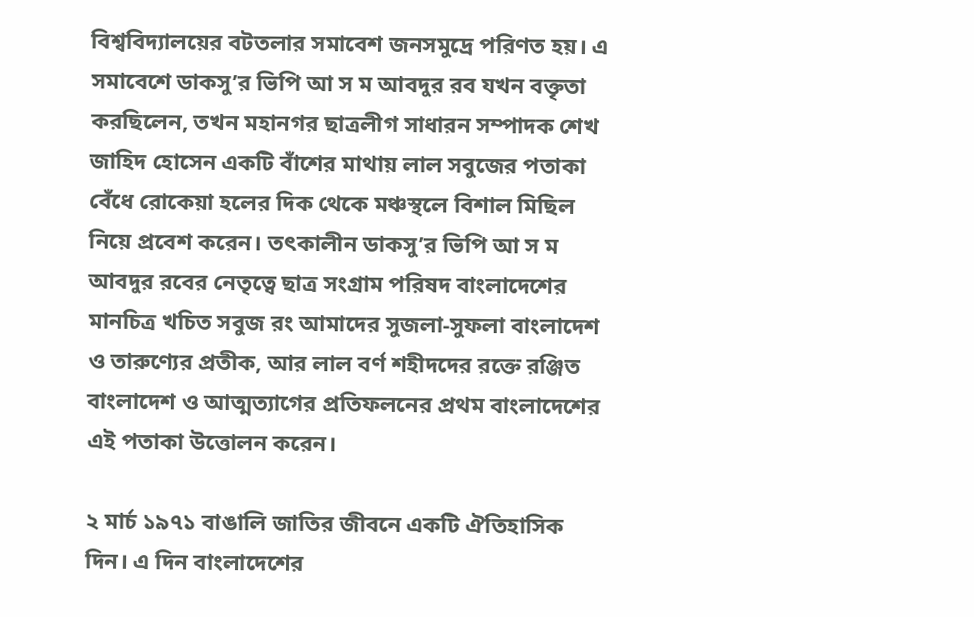বিশ্ববিদ্যালয়ের বটতলার সমাবেশ জনসমুদ্রে পরিণত হয়। এ সমাবেশে ডাকসু’র ভিপি আ স ম আবদুর রব যখন বক্তৃতা করছিলেন, তখন মহানগর ছাত্রলীগ সাধারন সম্পাদক শেখ জাহিদ হোসেন একটি বাঁশের মাথায় লাল সবুজের পতাকা বেঁধে রোকেয়া হলের দিক থেকে মঞ্চস্থলে বিশাল মিছিল নিয়ে প্রবেশ করেন। তৎকালীন ডাকসু’র ভিপি আ স ম আবদুর রবের নেতৃত্বে ছাত্র সংগ্রাম পরিষদ বাংলাদেশের মানচিত্র খচিত সবুজ রং আমাদের সুজলা-সুফলা বাংলাদেশ ও তারুণ্যের প্রতীক, আর লাল বর্ণ শহীদদের রক্তে রঞ্জিত বাংলাদেশ ও আত্মত্যাগের প্রতিফলনের প্রথম বাংলাদেশের এই পতাকা উত্তোলন করেন।

২ মার্চ ১৯৭১ বাঙালি জাতির জীবনে একটি ঐতিহাসিক দিন। এ দিন বাংলাদেশের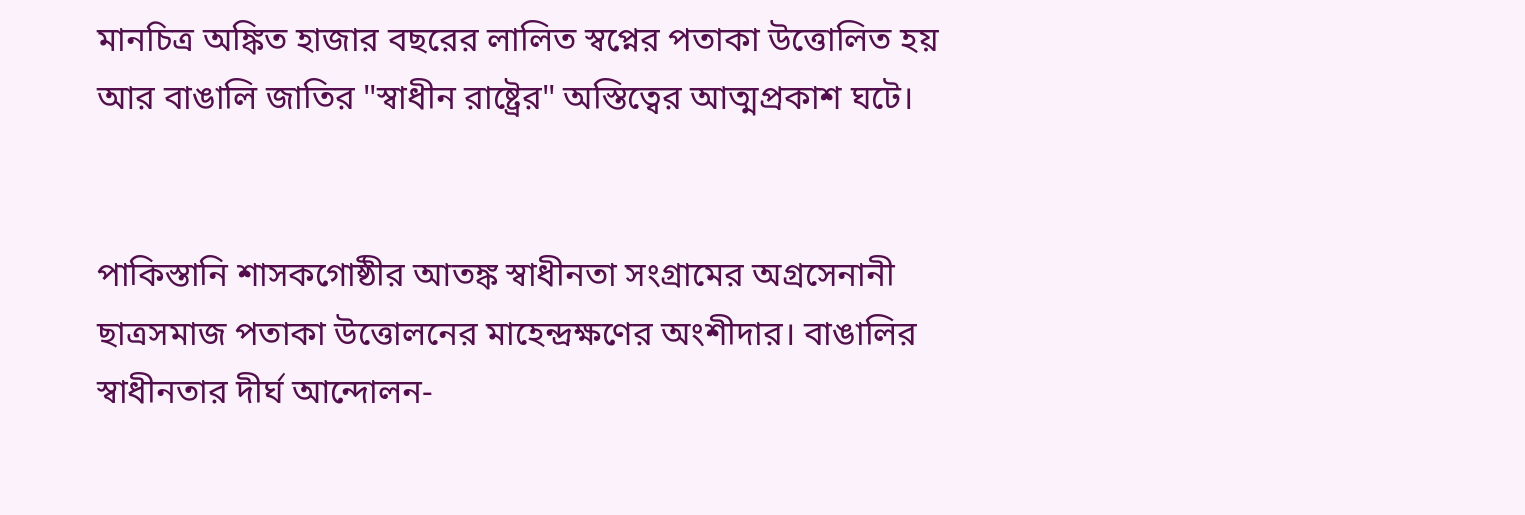মানচিত্র অঙ্কিত হাজার বছরের লালিত স্বপ্নের পতাকা উত্তোলিত হয় আর বাঙালি জাতির "স্বাধীন রাষ্ট্রের" অস্তিত্বের আত্মপ্রকাশ ঘটে।


পাকিস্তানি শাসকগোষ্ঠীর আতঙ্ক স্বাধীনতা সংগ্রামের অগ্রসেনানী ছাত্রসমাজ পতাকা উত্তোলনের মাহেন্দ্রক্ষণের অংশীদার। বাঙালির স্বাধীনতার দীর্ঘ আন্দোলন-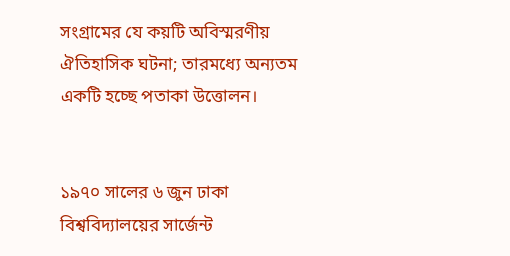সংগ্রামের যে কয়টি অবিস্মরণীয় ঐতিহাসিক ঘটনা; তারমধ্যে অন্যতম একটি হচ্ছে পতাকা উত্তোলন।


১৯৭০ সালের ৬ জুন ঢাকা বিশ্ববিদ্যালয়ের সার্জেন্ট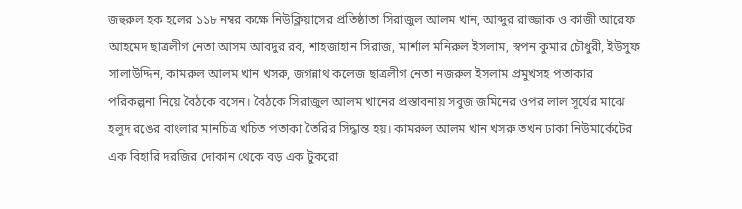জহুরুল হক হলের ১১৮ নম্বর কক্ষে নিউক্লিয়াসের প্রতিষ্ঠাতা সিরাজুল আলম খান, আব্দুর রাজ্জাক ও কাজী আরেফ আহমেদ ছাত্রলীগ নেতা আসম আবদুর রব, শাহজাহান সিরাজ, মার্শাল মনিরুল ইসলাম, স্বপন কুমার চৌধুরী, ইউসুফ সালাউদ্দিন, কামরুল আলম খান খসরু, জগন্নাথ কলেজ ছাত্রলীগ নেতা নজরুল ইসলাম প্রমুখসহ পতাকার পরিকল্পনা নিয়ে বৈঠকে বসেন। বৈঠকে সিরাজুল আলম খানের প্রস্তাবনায় সবুজ জমিনের ওপর লাল সূর্যের মাঝে হলুদ রঙের বাংলার মানচিত্র খচিত পতাকা তৈরির সিদ্ধান্ত হয়। কামরুল আলম খান খসরু তখন ঢাকা নিউমার্কেটের এক বিহারি দরজির দোকান থেকে বড় এক টুকরো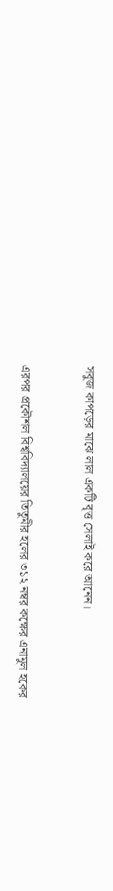সবুজ কাপড়ের মাঝে লাল একটি বৃত্ত সেলাই করে আনেন।


এরপর প্রকৌশল বিশ্ববিদ্যালয়ের তিতুমীর হলের ৩১২ নম্বর কক্ষের এনামুল হকের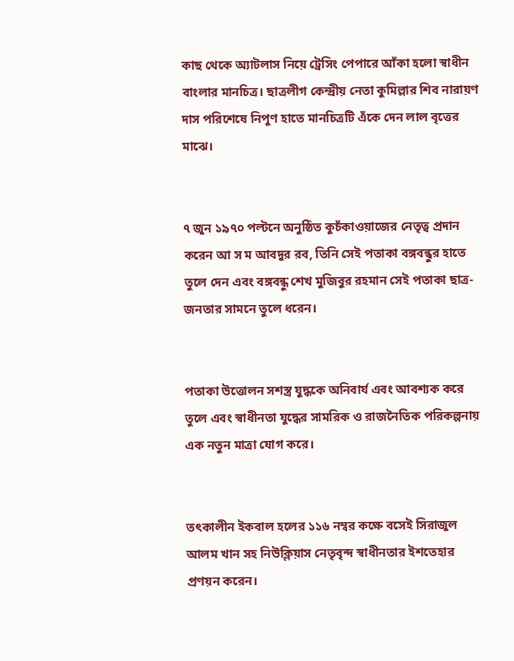কাছ থেকে অ্যাটলাস নিয়ে ট্রেসিং পেপারে আঁকা হলো স্বাধীন বাংলার মানচিত্র। ছাত্রলীগ কেন্দ্রীয় নেতা কুমিল্লার শিব নারায়ণ দাস পরিশেষে নিপুণ হাতে মানচিত্রটি এঁকে দেন লাল বৃত্তের মাঝে।


৭ জুন ১৯৭০ পল্টনে অনুষ্ঠিত কুচঁকাওয়াজের নেতৃত্ব প্রদান করেন আ স ম আবদুর রব, তিনি সেই পতাকা বঙ্গবন্ধুর হাতে তুলে দেন এবং বঙ্গবন্ধু শেখ মুজিবুর রহমান সেই পতাকা ছাত্র-জনতার সামনে তুলে ধরেন।


পতাকা উত্তোলন সশস্ত্র যুদ্ধকে অনিবার্য এবং আবশ্যক করে তুলে এবং স্বাধীনতা যুদ্ধের সামরিক ও রাজনৈতিক পরিকল্পনায় এক নতুন মাত্রা যোগ করে।


তৎকালীন ইকবাল হলের ১১৬ নম্বর কক্ষে বসেই সিরাজুল আলম খান সহ নিউক্লিয়াস নেতৃবৃন্দ স্বাধীনতার ইশতেহার প্রণয়ন করেন।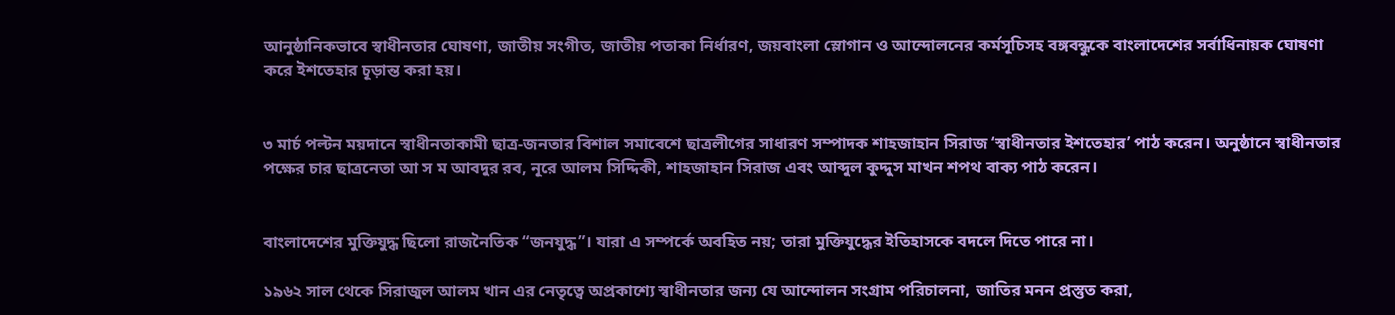আনুষ্ঠানিকভাবে স্বাধীনতার ঘোষণা, জাতীয় সংগীত, জাতীয় পতাকা নির্ধারণ, জয়বাংলা স্লোগান ও আন্দোলনের কর্মসূচিসহ বঙ্গবন্ধুকে বাংলাদেশের সর্বাধিনায়ক ঘোষণা করে ইশতেহার চূড়ান্ত করা হয়।


৩ মার্চ পল্টন ময়দানে স্বাধীনতাকামী ছাত্র-জনতার বিশাল সমাবেশে ছাত্রলীগের সাধারণ সম্পাদক শাহজাহান সিরাজ ‘স্বাধীনতার ইশতেহার’ পাঠ করেন। অনুষ্ঠানে স্বাধীনতার পক্ষের চার ছাত্রনেতা আ স ম আবদুর রব, নূরে আলম সিদ্দিকী, শাহজাহান সিরাজ এবং আব্দুল কুদ্দুস মাখন শপথ বাক্য পাঠ করেন।


বাংলাদেশের মুক্তিযুদ্ধ ছিলো রাজনৈতিক “জনযুদ্ধ”। যারা এ সম্পর্কে অবহিত নয়; তারা মুক্তিযুদ্ধের ইতিহাসকে বদলে দিতে পারে না।

১৯৬২ সাল থেকে সিরাজুল আলম খান এর নেতৃত্বে অপ্রকাশ্যে স্বাধীনতার জন্য যে আন্দোলন সংগ্রাম পরিচালনা, জাতির মনন প্রস্তুত করা,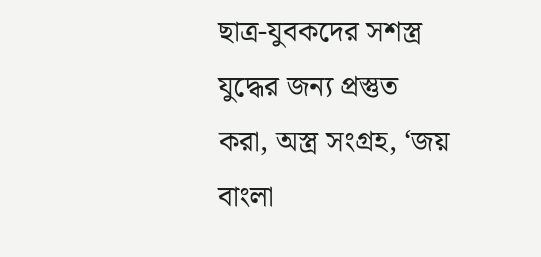ছাত্র-যুবকদের সশস্ত্র যুদ্ধের জন্য প্রস্তুত করা, অস্ত্র সংগ্রহ, ‘জয় বাংলা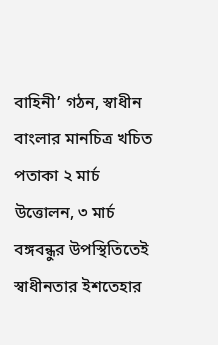বাহিনী’ গঠন, স্বাধীন বাংলার মানচিত্র খচিত পতাকা ২ মার্চ উত্তোলন, ৩ মার্চ বঙ্গবন্ধুর উপস্থিতিতেই স্বাধীনতার ইশতেহার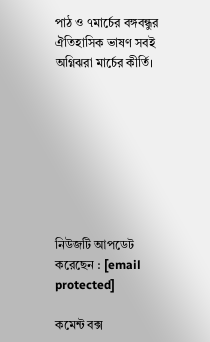পাঠ ও ৭মার্চের বঙ্গবন্ধুর ঐতিহাসিক ভাষণ সবই অগ্নিঝরা মার্চের কীর্তি।








নিউজটি আপডেট করেছেন : [email protected]

কমেন্ট বক্স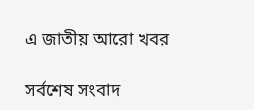এ জাতীয় আরো খবর

সর্বশেষ সংবাদ